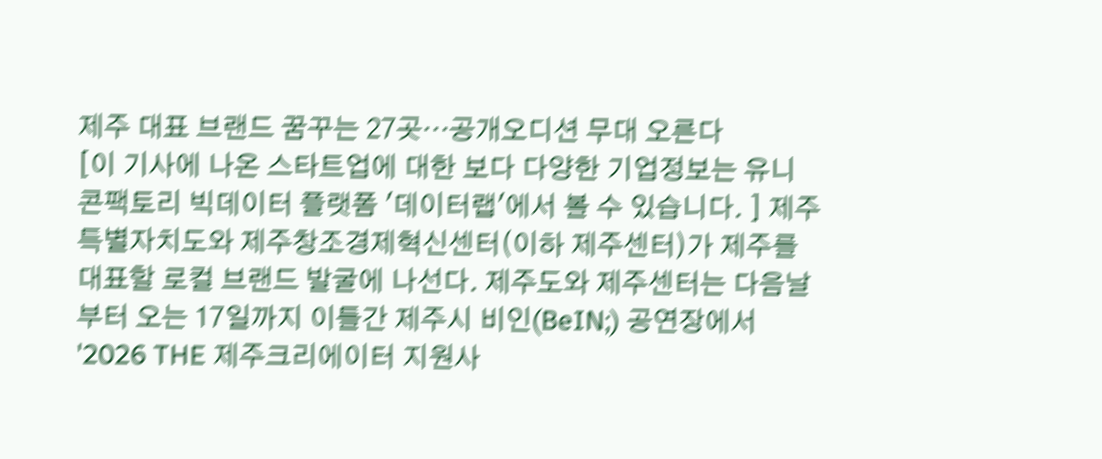제주 대표 브랜드 꿈꾸는 27곳…공개오디션 무대 오른다
[이 기사에 나온 스타트업에 대한 보다 다양한 기업정보는 유니콘팩토리 빅데이터 플랫폼 '데이터랩'에서 볼 수 있습니다. ] 제주특별자치도와 제주창조경제혁신센터(이하 제주센터)가 제주를 대표할 로컬 브랜드 발굴에 나선다. 제주도와 제주센터는 다음날부터 오는 17일까지 이틀간 제주시 비인(BeIN;) 공연장에서 '2026 THE 제주크리에이터 지원사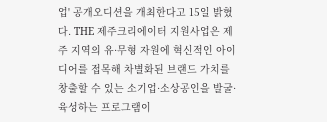업' 공개오디션을 개최한다고 15일 밝혔다. THE 제주크리에이터 지원사업은 제주 지역의 유·무형 자원에 혁신적인 아이디어를 접목해 차별화된 브랜드 가치를 창출할 수 있는 소기업·소상공인을 발굴·육성하는 프로그램이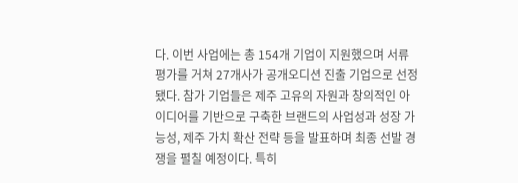다. 이번 사업에는 총 154개 기업이 지원했으며 서류평가를 거쳐 27개사가 공개오디션 진출 기업으로 선정됐다. 참가 기업들은 제주 고유의 자원과 창의적인 아이디어를 기반으로 구축한 브랜드의 사업성과 성장 가능성, 제주 가치 확산 전략 등을 발표하며 최종 선발 경쟁을 펼칠 예정이다. 특히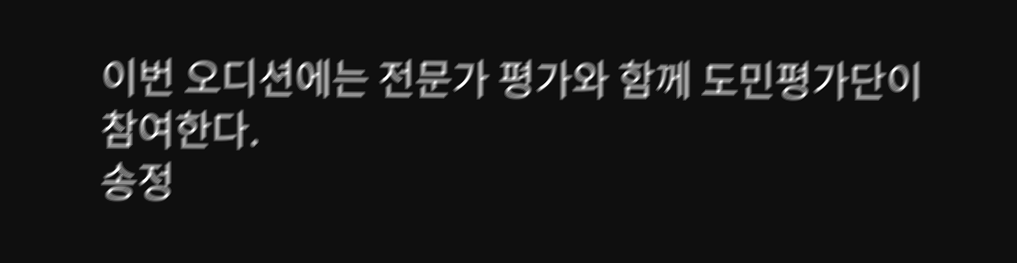이번 오디션에는 전문가 평가와 함께 도민평가단이 참여한다.
송정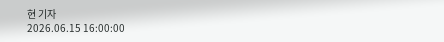현 기자
2026.06.15 16:00:00